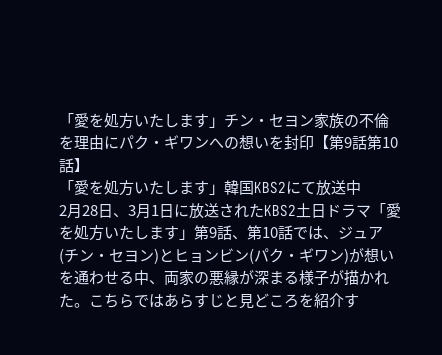「愛を処方いたします」チン・セヨン家族の不倫を理由にパク・ギワンへの想いを封印【第9話第10話】
「愛を処方いたします」韓国KBS2にて放送中
2月28日、3月1日に放送されたKBS2土日ドラマ「愛を処方いたします」第9話、第10話では、ジュア(チン・セヨン)とヒョンビン(パク・ギワン)が想いを通わせる中、両家の悪縁が深まる様子が描かれた。こちらではあらすじと見どころを紹介す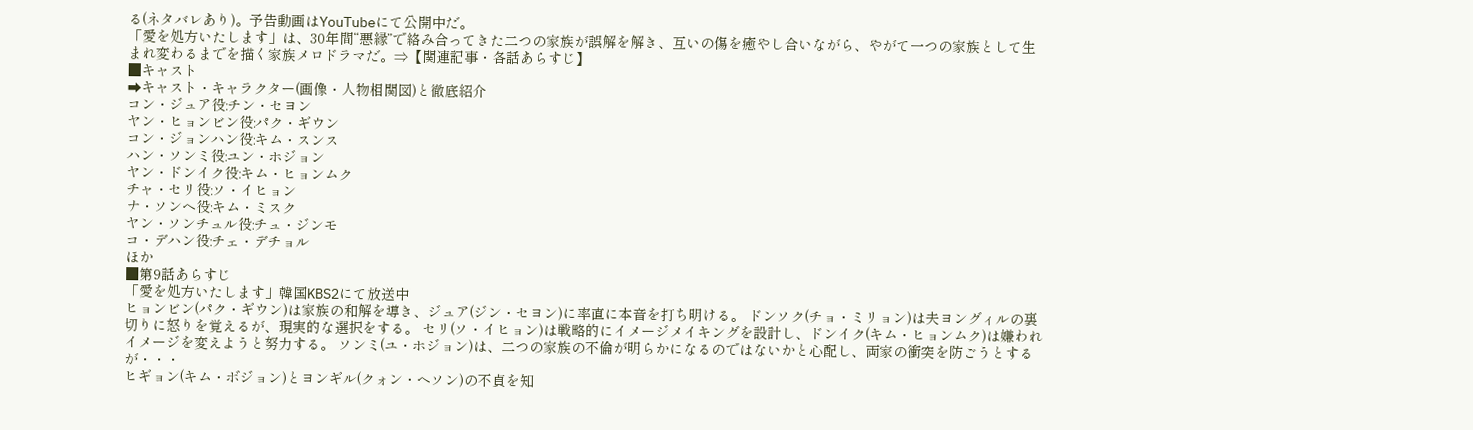る(ネタバレあり)。予告動画はYouTubeにて公開中だ。
「愛を処方いたします」は、30年間“悪縁”で絡み合ってきた二つの家族が誤解を解き、互いの傷を癒やし合いながら、やがて一つの家族として生まれ変わるまでを描く家族メロドラマだ。⇒【関連記事・各話あらすじ】
■キャスト
➡キャスト・キャラクター(画像・人物相関図)と徹底紹介
コン・ジュア役:チン・セヨン
ヤン・ヒョンビン役:パク・ギウン
コン・ジョンハン役:キム・スンス
ハン・ソンミ役:ユン・ホジョン
ヤン・ドンイク役:キム・ヒョンムク
チャ・セリ役:ソ・イヒョン
ナ・ソンヘ役:キム・ミスク
ヤン・ソンチュル役:チュ・ジンモ
コ・デハン役:チェ・デチョル
ほか
■第9話あらすじ
「愛を処方いたします」韓国KBS2にて放送中
ヒョンビン(パク・ギウン)は家族の和解を導き、ジュア(ジン・セヨン)に率直に本音を打ち明ける。 ドンソク(チョ・ミリョン)は夫ヨングィルの裏切りに怒りを覚えるが、現実的な選択をする。 セリ(ソ・イヒョン)は戦略的にイメージメイキングを設計し、ドンイク(キム・ヒョンムク)は嫌われイメージを変えようと努力する。 ソンミ(ユ・ホジョン)は、二つの家族の不倫が明らかになるのではないかと心配し、両家の衝突を防ごうとするが・・・
ヒギョン(キム・ボジョン)とヨンギル(クォン・ヘソン)の不貞を知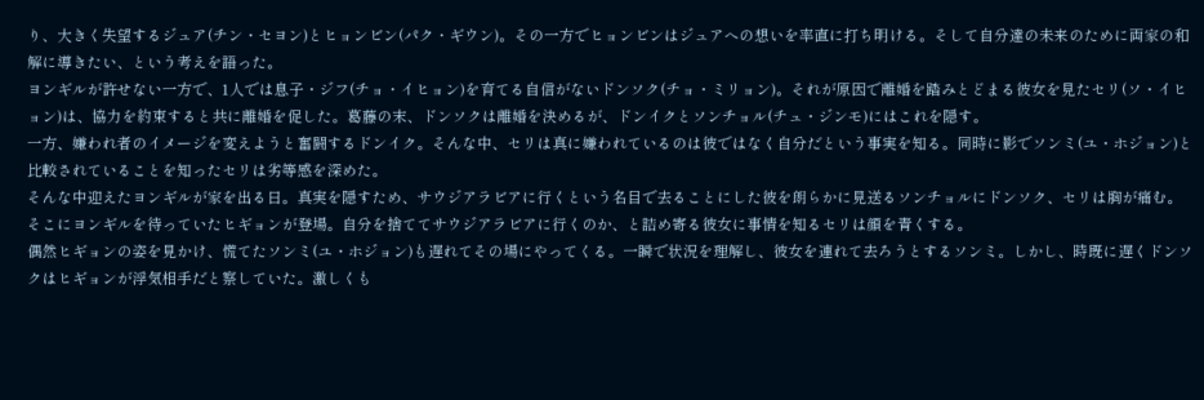り、大きく失望するジュア(チン・セヨン)とヒョンビン(パク・ギウン)。その一方でヒョンビンはジュアへの想いを率直に打ち明ける。そして自分達の未来のために両家の和解に導きたい、という考えを語った。
ヨンギルが許せない一方で、1人では息子・ジフ(チョ・イヒョン)を育てる自信がないドンソク(チョ・ミリョン)。それが原因で離婚を踏みとどまる彼女を見たセリ(ソ・イヒョン)は、協力を約束すると共に離婚を促した。葛藤の末、ドンソクは離婚を決めるが、ドンイクとソンチョル(チュ・ジンモ)にはこれを隠す。
一方、嫌われ者のイメージを変えようと奮闘するドンイク。そんな中、セリは真に嫌われているのは彼ではなく自分だという事実を知る。同時に影でソンミ(ユ・ホジョン)と比較されていることを知ったセリは劣等感を深めた。
そんな中迎えたヨンギルが家を出る日。真実を隠すため、サウジアラビアに行くという名目で去ることにした彼を朗らかに見送るソンチョルにドンソク、セリは胸が痛む。そこにヨンギルを待っていたヒギョンが登場。自分を捨ててサウジアラビアに行くのか、と詰め寄る彼女に事情を知るセリは顔を青くする。
偶然ヒギョンの姿を見かけ、慌てたソンミ(ユ・ホジョン)も遅れてその場にやってくる。一瞬で状況を理解し、彼女を連れて去ろうとするソンミ。しかし、時既に遅くドンソクはヒギョンが浮気相手だと察していた。激しくも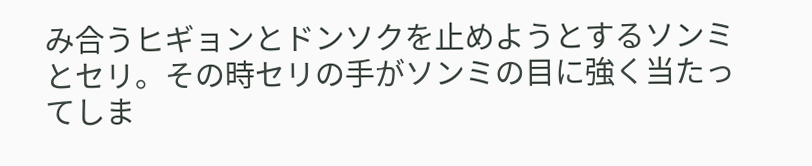み合うヒギョンとドンソクを止めようとするソンミとセリ。その時セリの手がソンミの目に強く当たってしま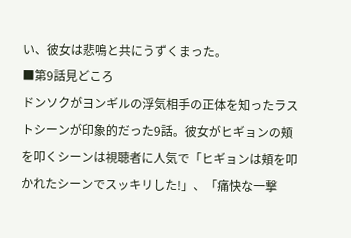い、彼女は悲鳴と共にうずくまった。
■第9話見どころ
ドンソクがヨンギルの浮気相手の正体を知ったラストシーンが印象的だった9話。彼女がヒギョンの頬を叩くシーンは視聴者に人気で「ヒギョンは頬を叩かれたシーンでスッキリした!」、「痛快な一撃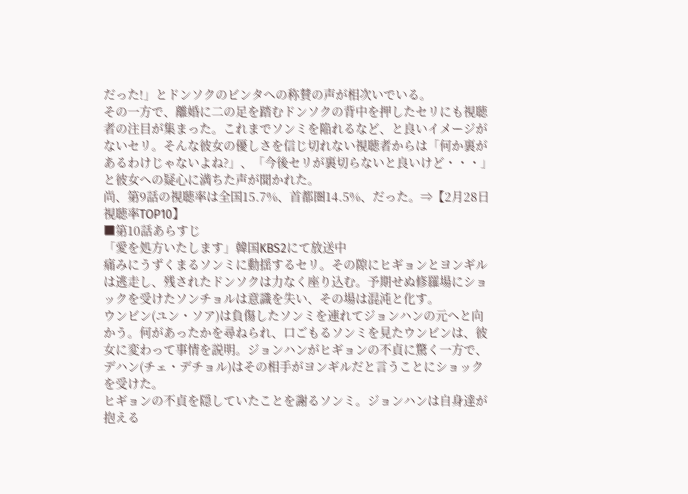だった!」とドンソクのビンタへの称賛の声が相次いでいる。
その一方で、離婚に二の足を踏むドンソクの背中を押したセリにも視聴者の注目が集まった。これまでソンミを陥れるなど、と良いイメージがないセリ。そんな彼女の優しさを信じ切れない視聴者からは「何か裏があるわけじゃないよね?」、「今後セリが裏切らないと良いけど・・・」と彼女への疑心に満ちた声が聞かれた。
尚、第9話の視聴率は全国15.7%、首都圏14.5%、だった。⇒【2月28日視聴率TOP10】
■第10話あらすじ
「愛を処方いたします」韓国KBS2にて放送中
痛みにうずくまるソンミに動揺するセリ。その隙にヒギョンとヨンギルは逃走し、残されたドンソクは力なく座り込む。予期せぬ修羅場にショックを受けたソンチョルは意識を失い、その場は混沌と化す。
ウンビン(ユン・ソア)は負傷したソンミを連れてジョンハンの元へと向かう。何があったかを尋ねられ、口ごもるソンミを見たウンビンは、彼女に変わって事情を説明。ジョンハンがヒギョンの不貞に驚く一方で、デハン(チェ・デチョル)はその相手がヨンギルだと言うことにショックを受けた。
ヒギョンの不貞を隠していたことを謝るソンミ。ジョンハンは自身達が抱える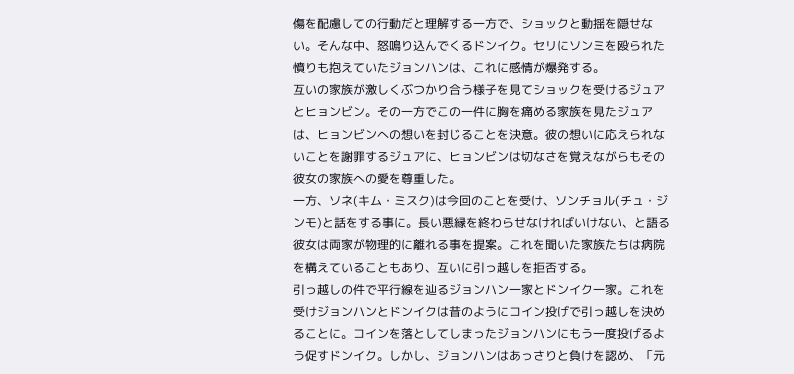傷を配慮しての行動だと理解する一方で、ショックと動揺を隠せない。そんな中、怒鳴り込んでくるドンイク。セリにソンミを殴られた憤りも抱えていたジョンハンは、これに感情が爆発する。
互いの家族が激しくぶつかり合う様子を見てショックを受けるジュアとヒョンビン。その一方でこの一件に胸を痛める家族を見たジュアは、ヒョンビンへの想いを封じることを決意。彼の想いに応えられないことを謝罪するジュアに、ヒョンビンは切なさを覚えながらもその彼女の家族への愛を尊重した。
一方、ソネ(キム・ミスク)は今回のことを受け、ソンチョル(チュ・ジンモ)と話をする事に。長い悪縁を終わらせなければいけない、と語る彼女は両家が物理的に離れる事を提案。これを聞いた家族たちは病院を構えていることもあり、互いに引っ越しを拒否する。
引っ越しの件で平行線を辿るジョンハン一家とドンイク一家。これを受けジョンハンとドンイクは昔のようにコイン投げで引っ越しを決めることに。コインを落としてしまったジョンハンにもう一度投げるよう促すドンイク。しかし、ジョンハンはあっさりと負けを認め、「元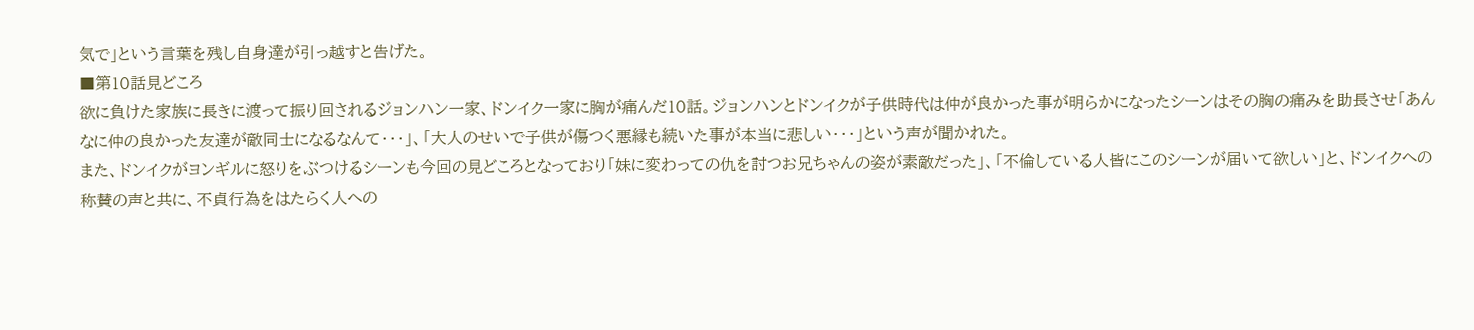気で」という言葉を残し自身達が引っ越すと告げた。
■第10話見どころ
欲に負けた家族に長きに渡って振り回されるジョンハン一家、ドンイク一家に胸が痛んだ10話。ジョンハンとドンイクが子供時代は仲が良かった事が明らかになったシーンはその胸の痛みを助長させ「あんなに仲の良かった友達が敵同士になるなんて・・・」、「大人のせいで子供が傷つく悪縁も続いた事が本当に悲しい・・・」という声が聞かれた。
また、ドンイクがヨンギルに怒りをぶつけるシーンも今回の見どころとなっており「妹に変わっての仇を討つお兄ちゃんの姿が素敵だった」、「不倫している人皆にこのシーンが届いて欲しい」と、ドンイクへの称賛の声と共に、不貞行為をはたらく人への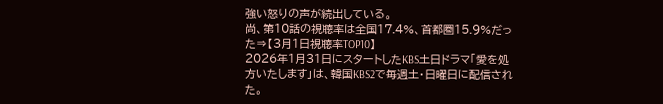強い怒りの声が続出している。
尚、第10話の視聴率は全国17.4%、首都圏15.9%だった⇒【3月1日視聴率TOP10】
2026年1月31日にスタートしたKBS土日ドラマ「愛を処方いたします」は、韓国KBS2で毎週土・日曜日に配信された。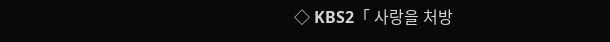◇ KBS2「 사랑을 처방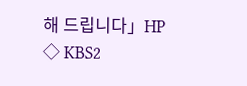해 드립니다」HP
◇ KBS2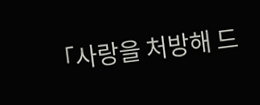「사랑을 처방해 드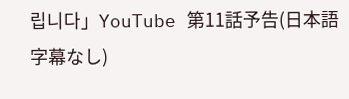립니다」YouTube 第11話予告(日本語字幕なし)